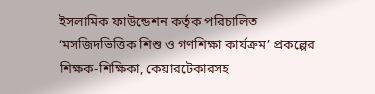ইসলামিক ফাউন্ডেশন কর্তৃক পরিচালিত ‘মসজিদভিত্তিক শিশু ও গণশিক্ষা কার্যক্রম’ প্রকল্পের শিক্ষক-শিক্ষিকা, কেয়ারটেকারসহ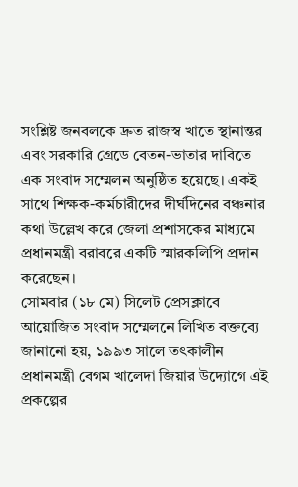সংশ্লিষ্ট জনবলকে দ্রুত রাজস্ব খাতে স্থানান্তর এবং সরকারি গ্রেডে বেতন-ভাতার দাবিতে এক সংবাদ সম্মেলন অনুষ্ঠিত হয়েছে। একই সাথে শিক্ষক-কর্মচারীদের দীর্ঘদিনের বঞ্চনার কথা উল্লেখ করে জেলা প্রশাসকের মাধ্যমে প্রধানমন্ত্রী বরাবরে একটি স্মারকলিপি প্রদান করেছেন।
সোমবার (১৮ মে) সিলেট প্রেসক্লাবে আয়োজিত সংবাদ সম্মেলনে লিখিত বক্তব্যে জানানো হয়, ১৯৯৩ সালে তৎকালীন প্রধানমন্ত্রী বেগম খালেদা জিয়ার উদ্যোগে এই প্রকল্পের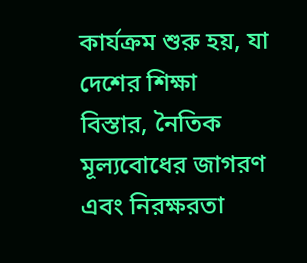কার্যক্রম শুরু হয়, যা দেশের শিক্ষা বিস্তার, নৈতিক মূল্যবোধের জাগরণ এবং নিরক্ষরতা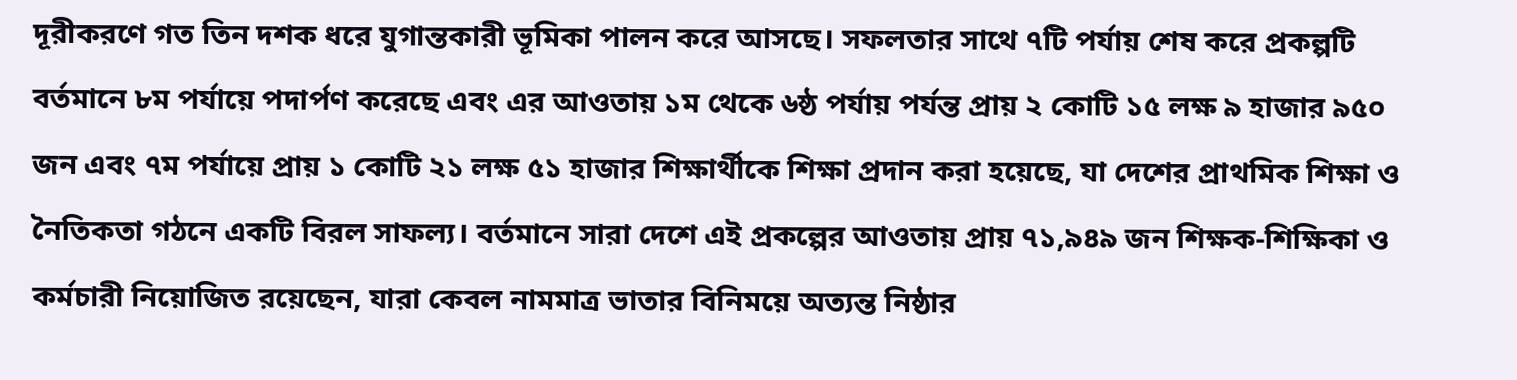দূরীকরণে গত তিন দশক ধরে যুগান্তকারী ভূমিকা পালন করে আসছে। সফলতার সাথে ৭টি পর্যায় শেষ করে প্রকল্পটি বর্তমানে ৮ম পর্যায়ে পদার্পণ করেছে এবং এর আওতায় ১ম থেকে ৬ষ্ঠ পর্যায় পর্যন্ত প্রায় ২ কোটি ১৫ লক্ষ ৯ হাজার ৯৫০ জন এবং ৭ম পর্যায়ে প্রায় ১ কোটি ২১ লক্ষ ৫১ হাজার শিক্ষার্থীকে শিক্ষা প্রদান করা হয়েছে, যা দেশের প্রাথমিক শিক্ষা ও নৈতিকতা গঠনে একটি বিরল সাফল্য। বর্তমানে সারা দেশে এই প্রকল্পের আওতায় প্রায় ৭১,৯৪৯ জন শিক্ষক-শিক্ষিকা ও কর্মচারী নিয়োজিত রয়েছেন, যারা কেবল নামমাত্র ভাতার বিনিময়ে অত্যন্ত নিষ্ঠার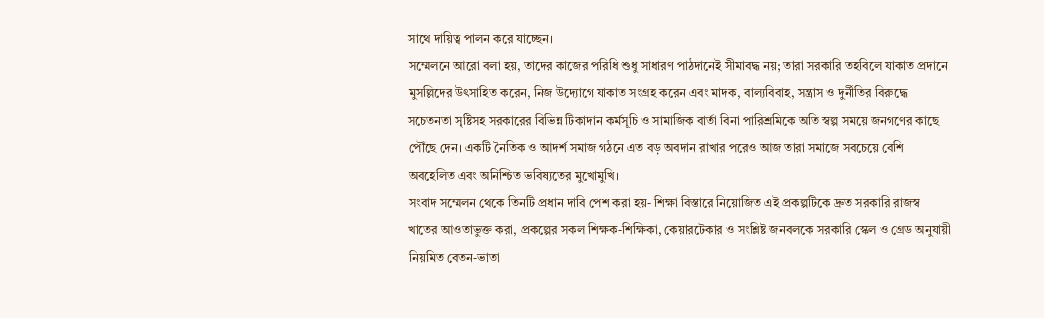সাথে দায়িত্ব পালন করে যাচ্ছেন।
সম্মেলনে আরো বলা হয়, তাদের কাজের পরিধি শুধু সাধারণ পাঠদানেই সীমাবদ্ধ নয়; তারা সরকারি তহবিলে যাকাত প্রদানে মুসল্লিদের উৎসাহিত করেন, নিজ উদ্যোগে যাকাত সংগ্রহ করেন এবং মাদক, বাল্যবিবাহ, সন্ত্রাস ও দুর্নীতির বিরুদ্ধে সচেতনতা সৃষ্টিসহ সরকারের বিভিন্ন টিকাদান কর্মসূচি ও সামাজিক বার্তা বিনা পারিশ্রমিকে অতি স্বল্প সময়ে জনগণের কাছে পৌঁছে দেন। একটি নৈতিক ও আদর্শ সমাজ গঠনে এত বড় অবদান রাখার পরেও আজ তারা সমাজে সবচেয়ে বেশি অবহেলিত এবং অনিশ্চিত ভবিষ্যতের মুখোমুখি।
সংবাদ সম্মেলন থেকে তিনটি প্রধান দাবি পেশ করা হয়- শিক্ষা বিস্তারে নিয়োজিত এই প্রকল্পটিকে দ্রুত সরকারি রাজস্ব খাতের আওতাভুক্ত করা, প্রকল্পের সকল শিক্ষক-শিক্ষিকা, কেয়ারটেকার ও সংশ্লিষ্ট জনবলকে সরকারি স্কেল ও গ্রেড অনুযায়ী নিয়মিত বেতন-ভাতা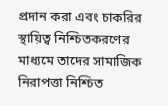প্রদান করা এবং চাকরির স্থায়িত্ব নিশ্চিতকরণের মাধ্যমে তাদের সামাজিক নিরাপত্তা নিশ্চিত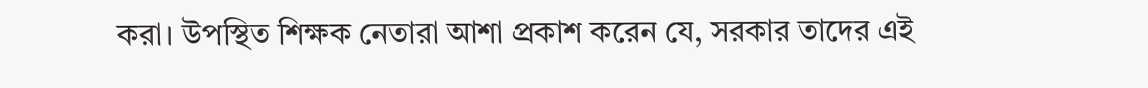করা। উপস্থিত শিক্ষক নেতারা আশা প্রকাশ করেন যে, সরকার তাদের এই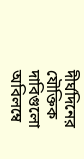দীর্ঘদিনের যৌক্তিক দাবিগুলো অবিলম্বে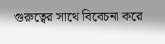গুরুত্বের সাথে বিবেচনা করে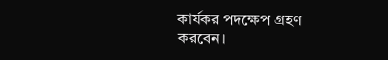কার্যকর পদক্ষেপ গ্রহণ করবেন।